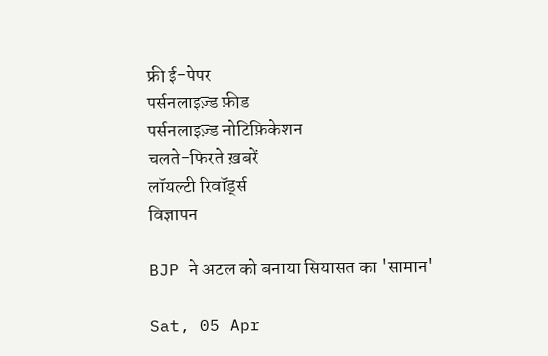फ्री ई-पेपर
पर्सनलाइज़्ड फ़ीड
पर्सनलाइज़्ड नोटिफ़िकेशन
चलते-फिरते ख़बरें
लॉयल्टी रिवॉर्ड्स
विज्ञापन

BJP ने अटल को बनाया सियासत का 'सामान'

Sat, 05 Apr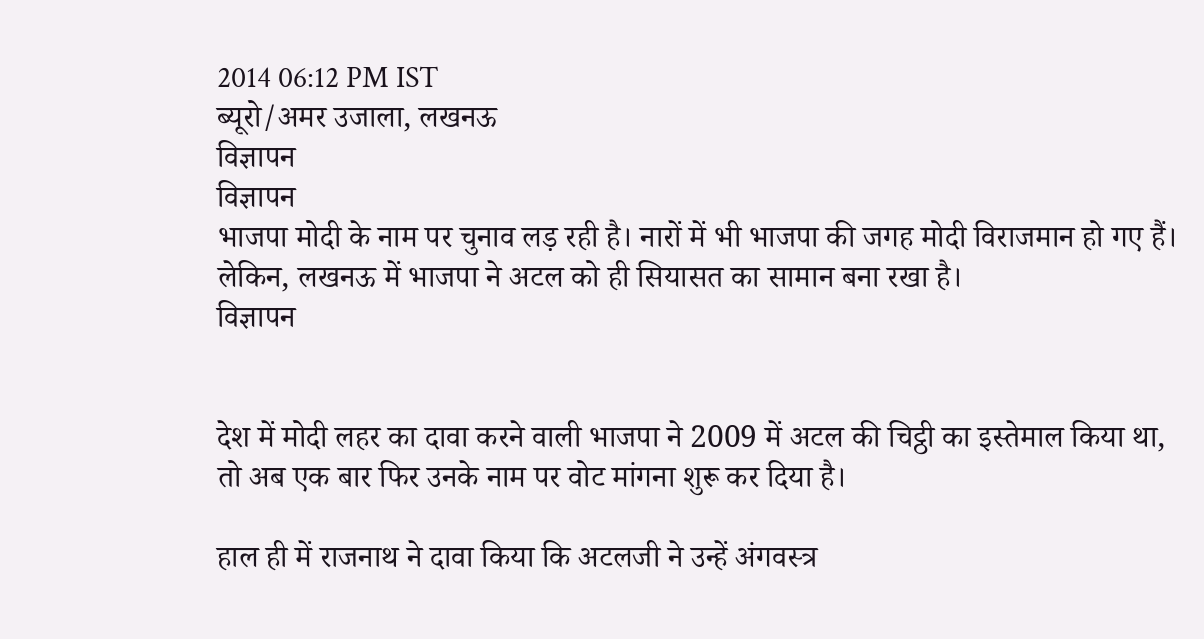2014 06:12 PM IST
ब्यूरो/अमर उजाला, लखनऊ
विज्ञापन
विज्ञापन
भाजपा मोदी के नाम पर चुनाव लड़ रही है। नारों में भी भाजपा की जगह मोदी विराजमान हो गए हैं। लेकिन, लखनऊ में भाजपा ने अटल को ही सियासत का सामान बना रखा है।
विज्ञापन


देश में मोदी लहर का दावा करने वाली भाजपा ने 2009 में अटल की चिट्ठी का इस्तेमाल किया था, तो अब एक बार फिर उनके नाम पर वोट मांगना शुरू कर दिया है।

हाल ही में राजनाथ ने दावा किया कि अटलजी ने उन्हें अंगवस्त्र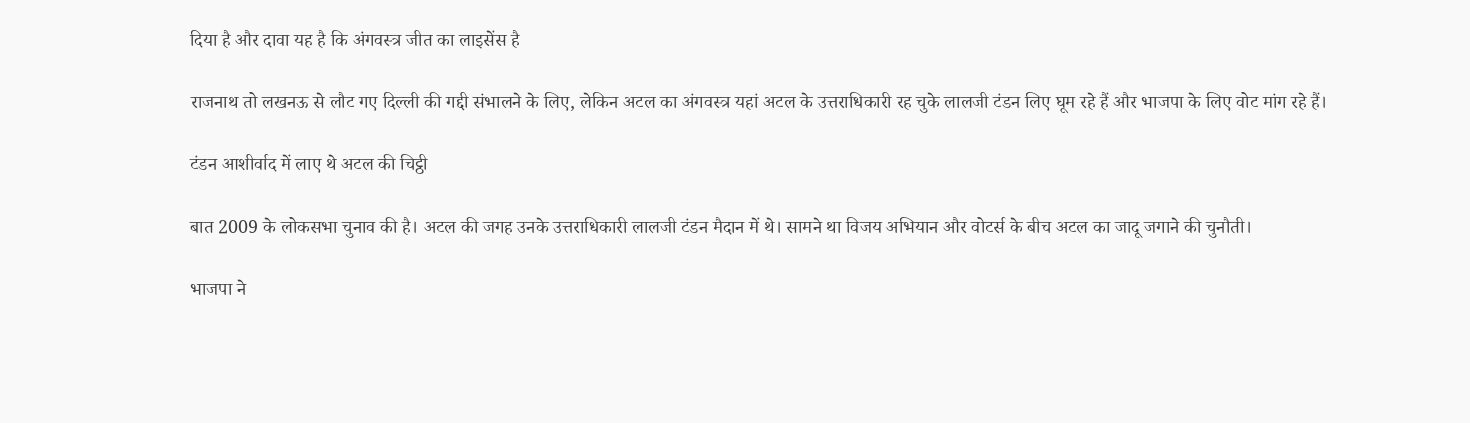दिया है और दावा यह है कि अंगवस्त्र जीत का लाइसेंस है

राजनाथ तो लखनऊ से लौट गए दिल्ली की गद्दी संभालने के लिए, लेकिन अटल का अंगवस्त्र यहां अटल के उत्तराधिकारी रह चुके लालजी टंडन लिए घूम रहे हैं और भाजपा के लिए वोट मांग रहे हैं।

टंडन आशीर्वाद में लाए थे ‌अटल की चिट्ठी

बात 2009 के लोकसभा चुनाव की है। अटल की जगह उनके उत्तराधिकारी लालजी टंडन मैदान में थे। सामने था विजय अभियान और वोटर्स के बीच अटल का जादू जगाने की चुनौती।

भाजपा ने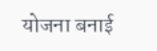योजना बनाई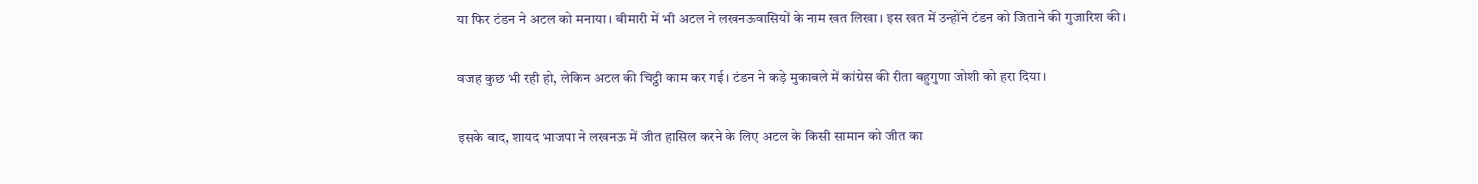या फिर टंडन ने अटल को मनाया। बीमारी में भी अटल ने लखनऊवासियों के नाम खत लिखा। इस खत में उन्होंने टंडन को जिताने की गुजारिश की।

वजह कुछ भी रही हो, लेकिन अटल की चिट्ठी काम कर गई। टंडन ने कड़े मुकाबले में कांग्रेस की रीता बहुगुणा जोशी को हरा दिया।

इसके बाद, शायद भाजपा ने लखनऊ में जीत हासिल करने के लिए अटल के किसी सामान को जीत का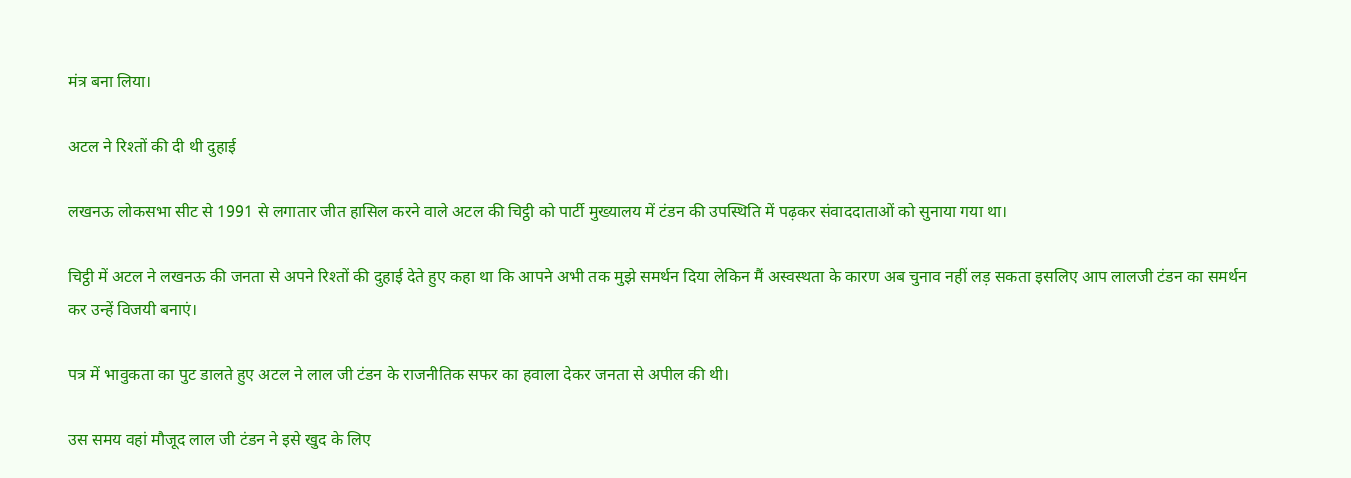मंत्र बना लिया।

अटल ने रिश्तों की दी थी दुहाई

लखनऊ लोकसभा सीट से 1991 से लगातार जीत हासिल करने वाले अटल की चिट्ठी को पार्टी मुख्यालय में टंडन की उपस्थिति में पढ़कर संवाददाताओं को सुनाया गया था।

चिट्ठी में अटल ने लखनऊ की जनता से अपने रिश्तों की दुहाई देते हुए कहा था कि आपने अभी तक मुझे समर्थन दिया लेकिन मैं अस्वस्‍थता के कारण अब चुनाव नहीं लड़ सकता इसलिए आप लालजी टंडन का समर्थन कर उन्हें विजयी बनाएं।

पत्र में भावुकता का पुट डालते हुए अटल ने लाल जी टंडन के राजनीतिक सफर का हवा‌ला देकर जनता से अपील की थी।

उस समय वहां मौजूद लाल जी टंडन ने इसे खुद के ‌लिए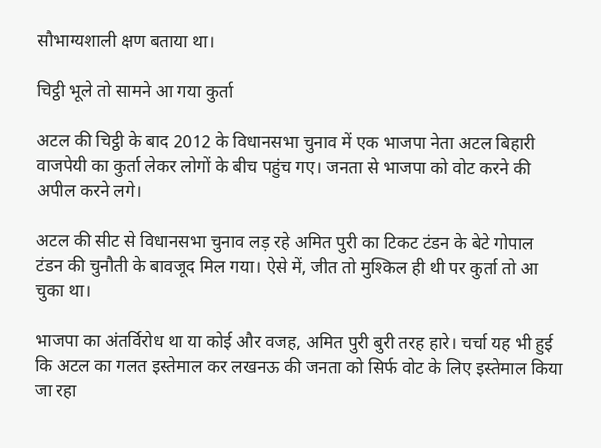सौभाग्यशाली क्षण बताया था।

चिट्ठी भूले तो सामने आ गया कुर्ता

अटल की चिट्ठी के बाद 2012 के विधानसभा चुनाव में एक भाजपा नेता अटल बिहारी वाजपेयी का कुर्ता लेकर लोगों के बीच पहुंच गए। जनता से भाजपा को वोट करने की अपील करने लगे।

अटल की सीट से विधानसभा चुनाव लड़ रहे अमित पुरी का टिकट टंडन के ‌बेटे गोपाल टंडन की चुनौती के बावजूद मिल गया। ऐसे में, जीत तो मुश्किल ही थी पर कुर्ता तो आ चुका था।

भाजपा का अंतर्विरोध था या कोई और वजह, अमित पुरी बुरी तरह हारे। चर्चा यह भी हुई कि अटल का गलत इस्तेमाल कर लखनऊ की जनता को सिर्फ वोट के लिए इस्तेमाल किया जा रहा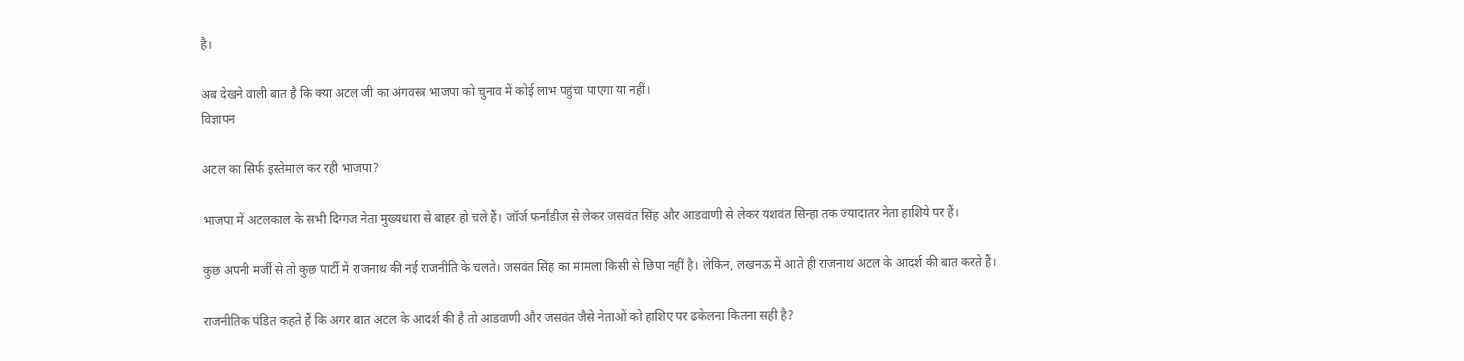है।

अब देखने वाली बात है कि क्या अटल जी का अंगवस्‍त्र भाजपा को चुनाव में कोई लाभ पहुंचा पाएगा या नहीं।
विज्ञापन

अटल का सिर्फ इस्तेमाल कर रही भाजपा?

भाजपा में अटलकाल के सभी दिग्गज नेता मुख्यधारा से बाहर हो चले हैं। जॉर्ज फर्नांडीज से लेकर जसवंत सिंह और आडवाणी से लेकर यशवंत सिन्हा तक ज्यादातर नेता हाशिये पर हैं।

कुछ अपनी मर्जी से तो कुछ पार्टी में राजनाथ की नई राजनीति के चलते। जसवंत सिंह का मामला किसी से छिपा नहीं है। लेकिन, लखनऊ में आते ही राजनाथ अटल के आदर्श की बात करते हैं।

राजनीतिक पंडित कहते हैं कि अगर बात अटल के आदर्श की है तो आडवाणी और जसवंत जैसे नेताओं को हाशिए पर ढकेलना कितना सही है?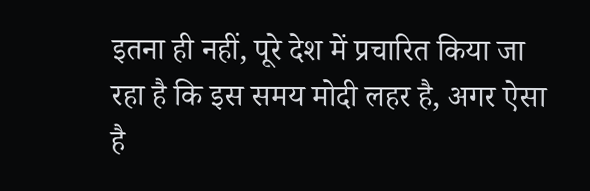इतना ही नहीं, पूरे देश में प्रचारित किया जा रहा है कि इस समय मोदी लहर है, अगर ऐसा है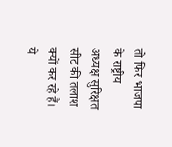तो ‌फिर भाजपा के राष्ट्रीय अध्यक्ष सुर‌िक्षत सीट की तलाश क्यों कर रहे हैं। ये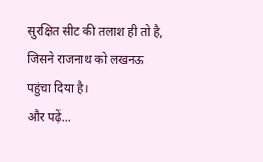सुर‌‌क्षित सीट की तलाश ही तो है, जिसने राजनाथ को लखनऊ पहुंचा दिया है।
और पढ़ें...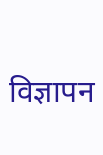विज्ञापन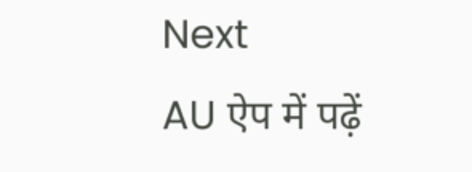Next
AU ऐप में पढ़ें